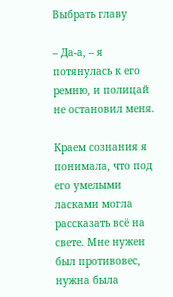Выбрать главу

– Да-а, – я потянулась к его ремню, и полицай не остановил меня.

Краем сознания я понимала, что под его умелыми ласками могла рассказать всё на свете. Мне нужен был противовес, нужна была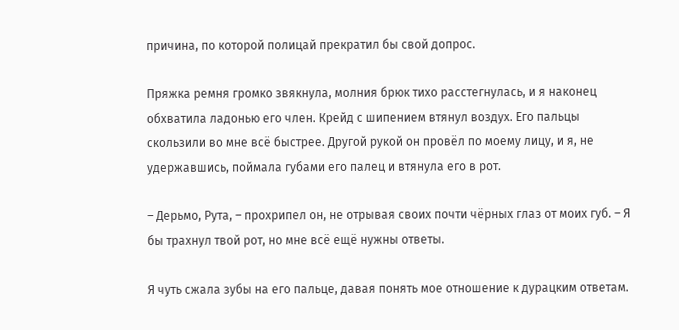причина, по которой полицай прекратил бы свой допрос.

Пряжка ремня громко звякнула, молния брюк тихо расстегнулась, и я наконец обхватила ладонью его член. Крейд с шипением втянул воздух. Его пальцы скользили во мне всё быстрее. Другой рукой он провёл по моему лицу, и я, не удержавшись, поймала губами его палец и втянула его в рот.

– Дерьмо, Рута, – прохрипел он, не отрывая своих почти чёрных глаз от моих губ. – Я бы трахнул твой рот, но мне всё ещё нужны ответы.

Я чуть сжала зубы на его пальце, давая понять мое отношение к дурацким ответам.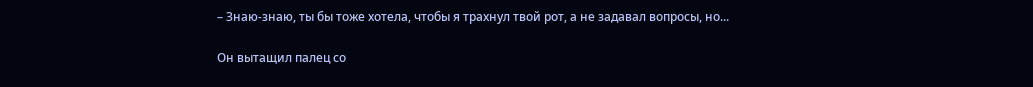– Знаю-знаю, ты бы тоже хотела, чтобы я трахнул твой рот, а не задавал вопросы, но...

Он вытащил палец со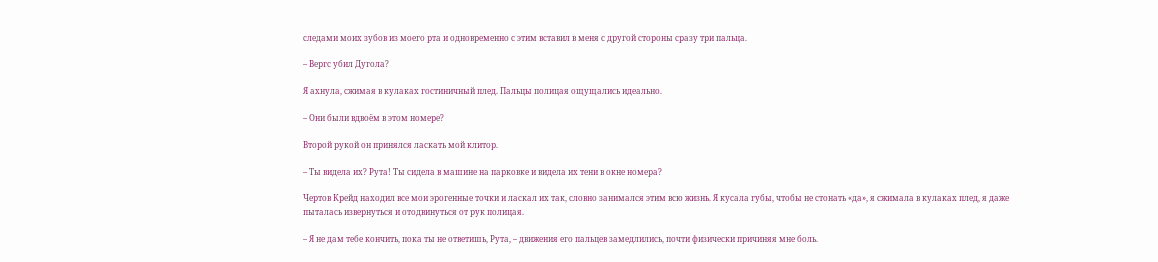следами моих зубов из моего рта и одновременно с этим вставил в меня с другой стороны сразу три пальца.

– Вергс убил Дугола?

Я ахнула, сжимая в кулаках гостиничный плед. Пальцы полицая ощущались идеально.

– Они были вдвоём в этом номере?

Второй рукой он принялся ласкать мой клитор.

– Ты видела их? Рута! Ты сидела в машине на парковке и видела их тени в окне номера?

Чертов Крейд находил все мои эрогенные точки и ласкал их так, словно занимался этим всю жизнь. Я кусала губы, чтобы не стонать «да», я сжимала в кулаках плед, я даже пыталась извернуться и отодвинуться от рук полицая.

– Я не дам тебе кончить, пока ты не ответишь, Рута, – движения его пальцев замедлились, почти физически причиняя мне боль.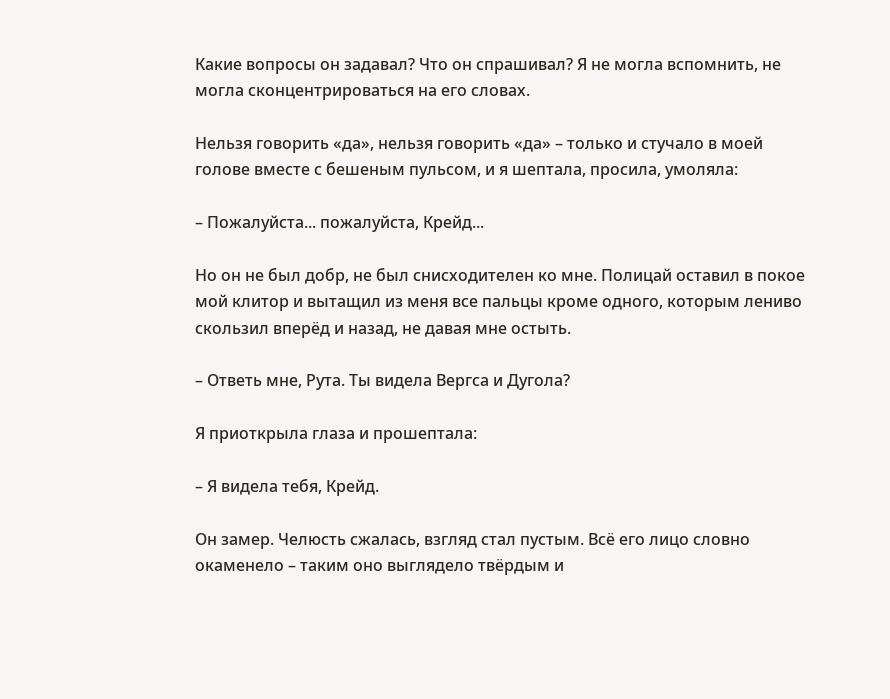Какие вопросы он задавал? Что он спрашивал? Я не могла вспомнить, не могла сконцентрироваться на его словах.

Нельзя говорить «да», нельзя говорить «да» – только и стучало в моей голове вместе с бешеным пульсом, и я шептала, просила, умоляла:

– Пожалуйста... пожалуйста, Крейд...

Но он не был добр, не был снисходителен ко мне. Полицай оставил в покое мой клитор и вытащил из меня все пальцы кроме одного, которым лениво скользил вперёд и назад, не давая мне остыть.

– Ответь мне, Рута. Ты видела Вергса и Дугола?

Я приоткрыла глаза и прошептала:

– Я видела тебя, Крейд.

Он замер. Челюсть сжалась, взгляд стал пустым. Всё его лицо словно окаменело – таким оно выглядело твёрдым и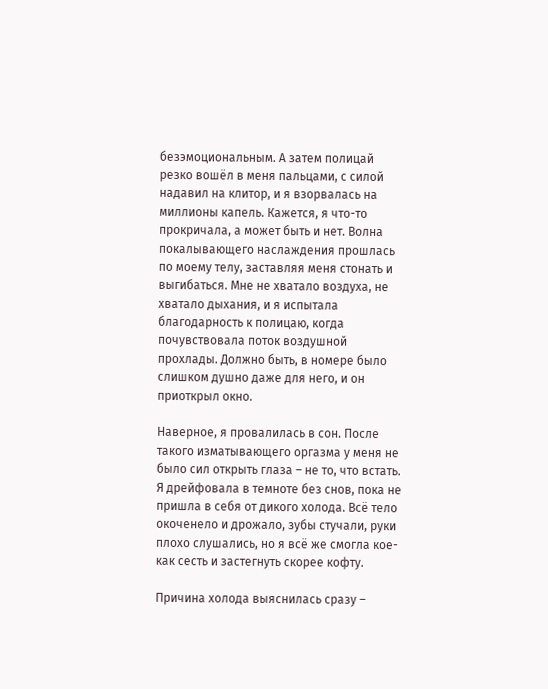безэмоциональным. А затем полицай резко вошёл в меня пальцами, с силой надавил на клитор, и я взорвалась на миллионы капель. Кажется, я что-то прокричала, а может быть и нет. Волна покалывающего наслаждения прошлась по моему телу, заставляя меня стонать и выгибаться. Мне не хватало воздуха, не хватало дыхания, и я испытала благодарность к полицаю, когда почувствовала поток воздушной прохлады. Должно быть, в номере было слишком душно даже для него, и он приоткрыл окно.

Наверное, я провалилась в сон. После такого изматывающего оргазма у меня не было сил открыть глаза – не то, что встать. Я дрейфовала в темноте без снов, пока не пришла в себя от дикого холода. Всё тело окоченело и дрожало, зубы стучали, руки плохо слушались, но я всё же смогла кое-как сесть и застегнуть скорее кофту.

Причина холода выяснилась сразу –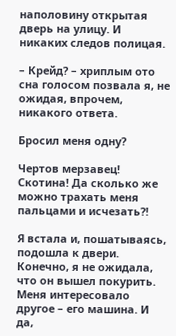наполовину открытая дверь на улицу. И никаких следов полицая.

– Крейд? – хриплым ото сна голосом позвала я, не ожидая, впрочем, никакого ответа.

Бросил меня одну?

Чертов мерзавец! Скотина! Да сколько же можно трахать меня пальцами и исчезать?!

Я встала и, пошатываясь, подошла к двери. Конечно, я не ожидала, что он вышел покурить. Меня интересовало другое – его машина. И да,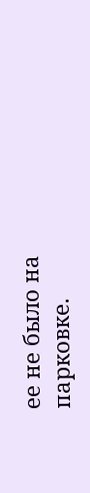ее не было на парковке.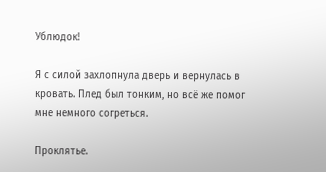Ублюдок!

Я с силой захлопнула дверь и вернулась в кровать. Плед был тонким, но всё же помог мне немного согреться.

Проклятье.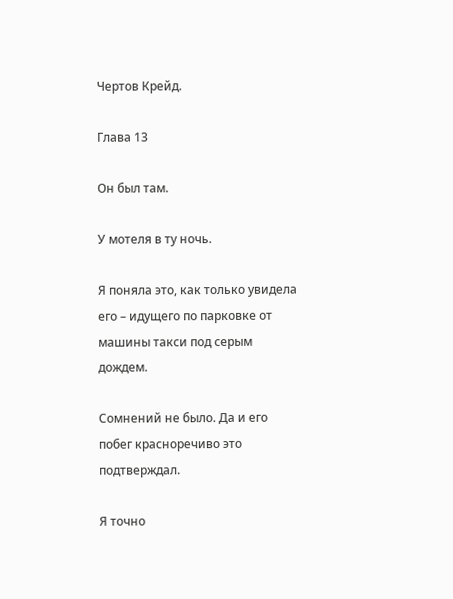Чертов Крейд.

Глава 13

Он был там.

У мотеля в ту ночь.

Я поняла это, как только увидела его – идущего по парковке от машины такси под серым дождем.

Сомнений не было. Да и его побег красноречиво это подтверждал.

Я точно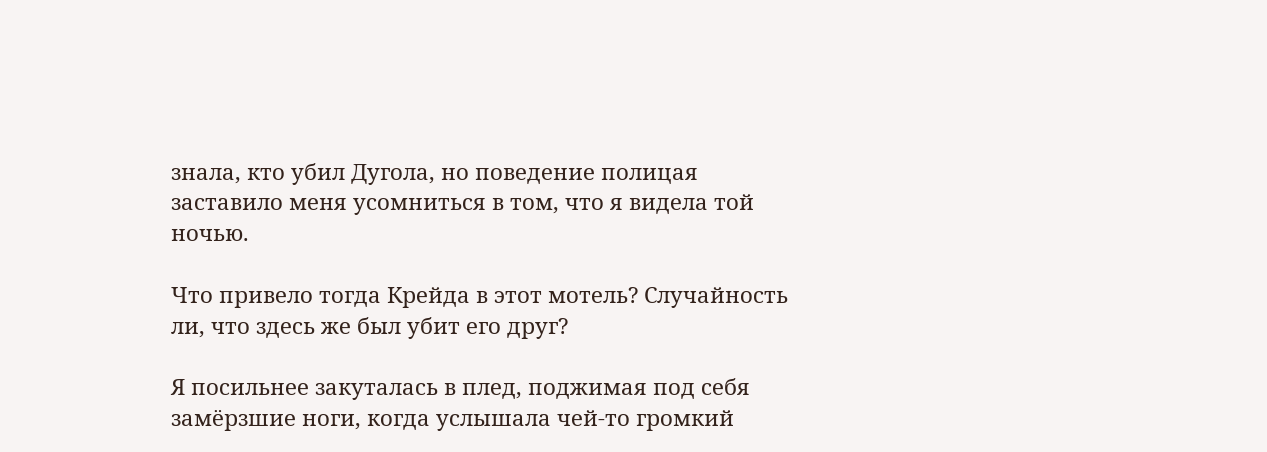знала, кто убил Дугола, но поведение полицая заставило меня усомниться в том, что я видела той ночью.

Что привело тогда Крейда в этот мотель? Случайность ли, что здесь же был убит его друг?

Я посильнее закуталась в плед, поджимая под себя замёрзшие ноги, когда услышала чей-то громкий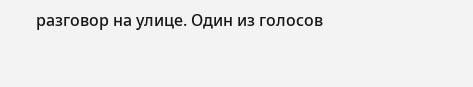разговор на улице. Один из голосов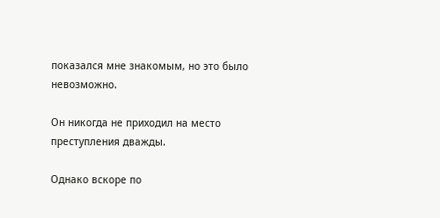показался мне знакомым, но это было невозможно.

Он никогда не приходил на место преступления дважды.

Однако вскоре по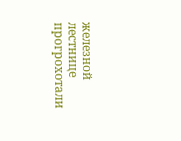железной лестнице прогрохотали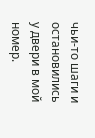чьи-то шаги и остановились у двери в мой номер.